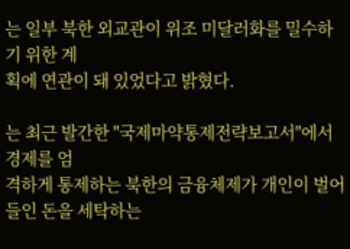는 일부 북한 외교관이 위조 미달러화를 밀수하기 위한 계
획에 연관이 돼 있었다고 밝혔다.

는 최근 발간한 "국제마약통제전략보고서"에서 경제를 엄
격하게 통제하는 북한의 금융체제가 개인이 벌어들인 돈을 세탁하는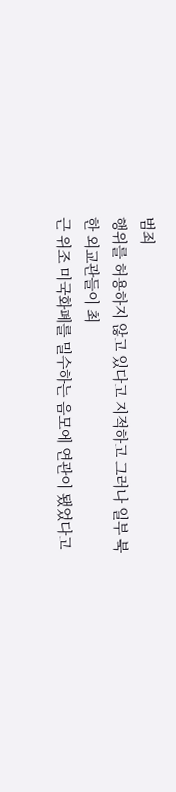범죄
행위를 허용하지 않고 있다고 지적하고 그러나 일부 북한 외교관들이 최
근 위조 미국화폐를 밀수하는 음모에 연관이 됐었다고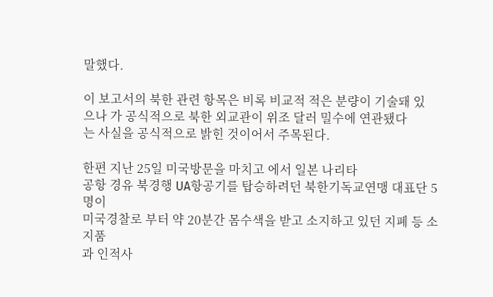말했다.

이 보고서의 북한 관련 항목은 비록 비교적 적은 분량이 기술돼 있
으나 가 공식적으로 북한 외교관이 위조 달러 밀수에 연관됐다
는 사실을 공식적으로 밝힌 것이어서 주목된다.

한편 지난 25일 미국방문을 마치고 에서 일본 나리타
공항 경유 북경행 UA항공기를 탑승하려던 북한기독교연맹 대표단 5명이
미국경찰로 부터 약 20분간 몸수색을 받고 소지하고 있던 지폐 등 소지품
과 인적사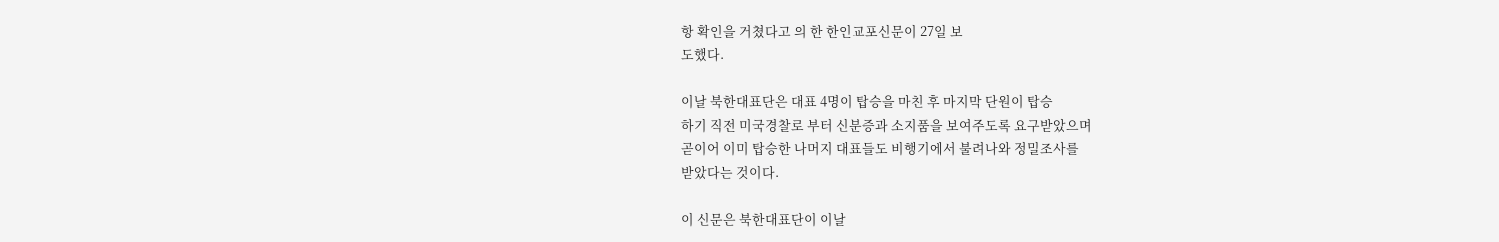항 확인을 거쳤다고 의 한 한인교포신문이 27일 보
도했다.

이날 북한대표단은 대표 4명이 탑승을 마친 후 마지막 단원이 탑승
하기 직전 미국경찰로 부터 신분증과 소지품을 보여주도록 요구받았으며
곧이어 이미 탑승한 나머지 대표들도 비행기에서 불려나와 정밀조사를
받았다는 것이다.

이 신문은 북한대표단이 이날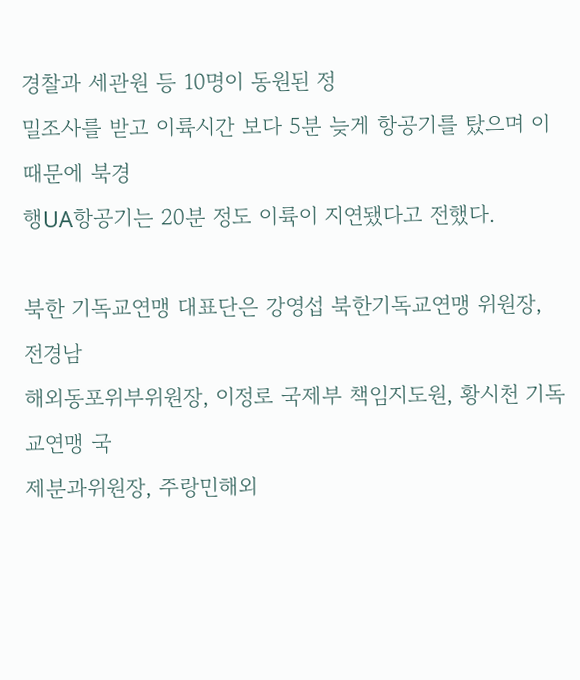경찰과 세관원 등 10명이 동원된 정
밀조사를 받고 이륙시간 보다 5분 늦게 항공기를 탔으며 이 때문에 북경
행UA항공기는 20분 정도 이륙이 지연됐다고 전했다.

북한 기독교연맹 대표단은 강영섭 북한기독교연맹 위원장, 전경남
해외동포위부위원장, 이정로 국제부 책임지도원, 황시천 기독교연맹 국
제분과위원장, 주랑민해외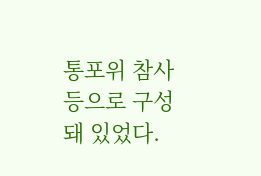통포위 참사 등으로 구성돼 있었다.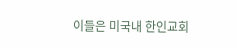이들은 미국내 한인교회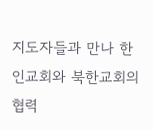지도자들과 만나 한인교회와 북한교회의
협력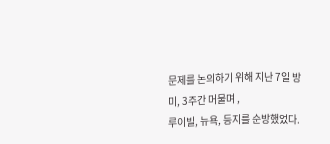문제를 논의하기 위해 지난 7일 방미, 3주간 머물며 ,
루이빌, 뉴욕, 등지를 순방했었다.